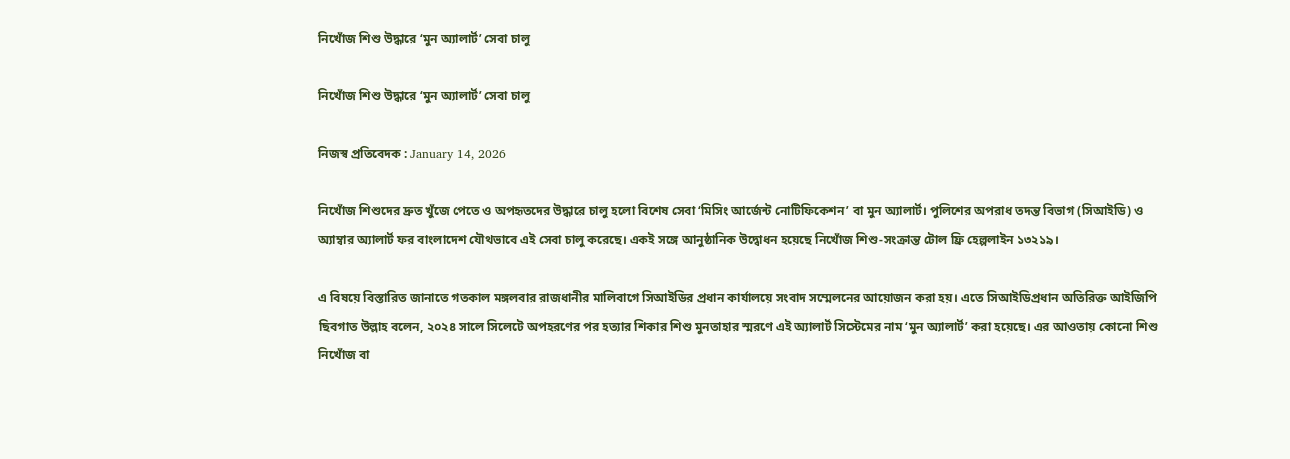নিখোঁজ শিশু উদ্ধারে ‘মুন অ্যালার্ট’ সেবা চালু

নিখোঁজ শিশু উদ্ধারে ‘মুন অ্যালার্ট’ সেবা চালু

নিজস্ব প্রতিবেদক : January 14, 2026

নিখোঁজ শিশুদের দ্রুত খুঁজে পেতে ও অপহৃতদের উদ্ধারে চালু হলো বিশেষ সেবা ‘মিসিং আর্জেন্ট নোটিফিকেশন’ বা মুন অ্যালার্ট। পুলিশের অপরাধ তদন্ত বিভাগ (সিআইডি) ও অ্যাম্বার অ্যালার্ট ফর বাংলাদেশ যৌথভাবে এই সেবা চালু করেছে। একই সঙ্গে আনুষ্ঠানিক উদ্বোধন হয়েছে নিখোঁজ শিশু-সংক্রান্ত টোল ফ্রি হেল্পলাইন ১৩২১৯।

এ বিষয়ে বিস্তারিত জানাতে গতকাল মঙ্গলবার রাজধানীর মালিবাগে সিআইডির প্রধান কার্যালয়ে সংবাদ সম্মেলনের আয়োজন করা হয়। এতে সিআইডিপ্রধান অতিরিক্ত আইজিপি ছিবগাত উল্লাহ বলেন, ২০২৪ সালে সিলেটে অপহরণের পর হত্যার শিকার শিশু মুনতাহার স্মরণে এই অ্যালার্ট সিস্টেমের নাম ‘মুন অ্যালার্ট’ করা হয়েছে। এর আওতায় কোনো শিশু নিখোঁজ বা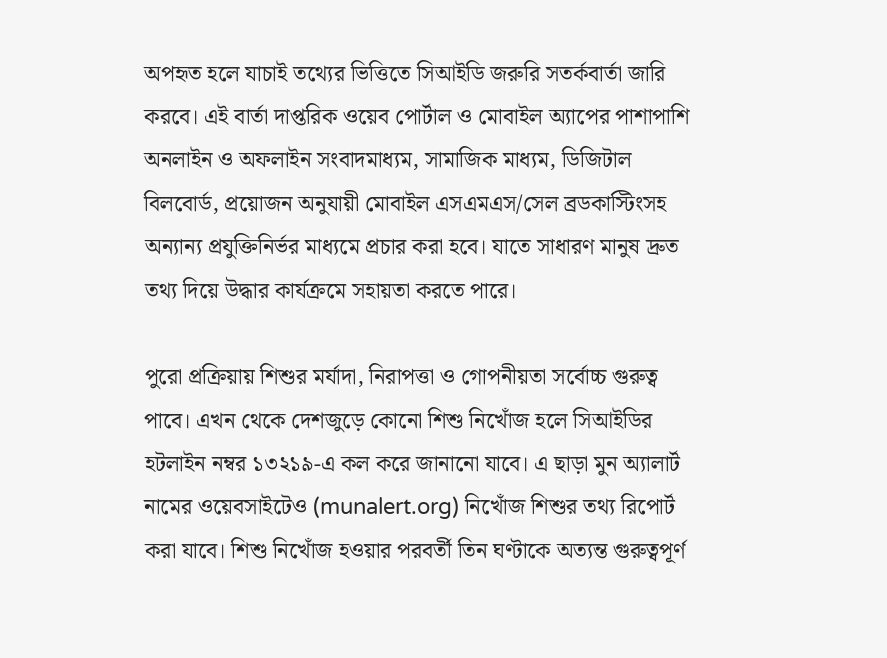অপহৃত হলে যাচাই তথ্যের ভিত্তিতে সিআইডি জরুরি সতর্কবার্তা জারি করবে। এই বার্তা দাপ্তরিক ওয়েব পোর্টাল ও মোবাইল অ্যাপের পাশাপাশি অনলাইন ও অফলাইন সংবাদমাধ্যম, সামাজিক মাধ্যম, ডিজিটাল বিলবোর্ড, প্রয়োজন অনুযায়ী মোবাইল এসএমএস/সেল ব্রডকাস্টিংসহ অন্যান্য প্রযুক্তিনির্ভর মাধ্যমে প্রচার করা হবে। যাতে সাধারণ মানুষ দ্রুত তথ্য দিয়ে উদ্ধার কার্যক্রমে সহায়তা করতে পারে।

পুরো প্রক্রিয়ায় শিশুর মর্যাদা, নিরাপত্তা ও গোপনীয়তা সর্বোচ্চ গুরুত্ব পাবে। এখন থেকে দেশজুড়ে কোনো শিশু নিখোঁজ হলে সিআইডির হটলাইন নম্বর ১৩২১৯-এ কল করে জানানো যাবে। এ ছাড়া মুন অ্যালার্ট নামের ওয়েবসাইটেও (munalert.org) নিখোঁজ শিশুর তথ্য রিপোর্ট করা যাবে। শিশু নিখোঁজ হওয়ার পরবর্তী তিন ঘণ্টাকে অত্যন্ত গুরুত্বপূর্ণ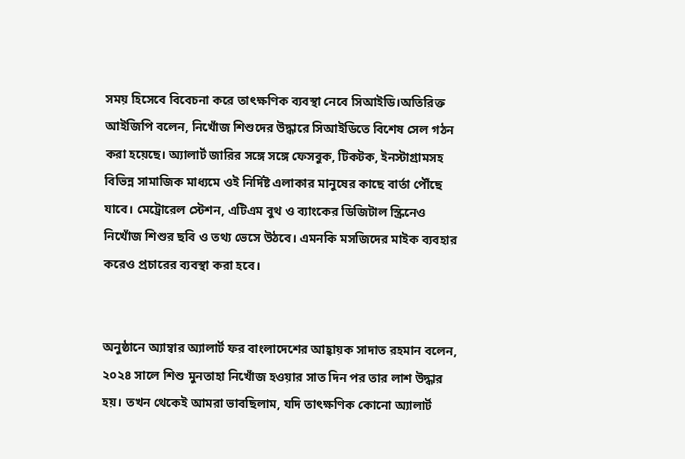সময় হিসেবে বিবেচনা করে তাৎক্ষণিক ব্যবস্থা নেবে সিআইডি।অতিরিক্ত আইজিপি বলেন, নিখোঁজ শিশুদের উদ্ধারে সিআইডিতে বিশেষ সেল গঠন করা হয়েছে। অ্যালার্ট জারির সঙ্গে সঙ্গে ফেসবুক, টিকটক, ইনস্টাগ্রামসহ বিভিন্ন সামাজিক মাধ্যমে ওই নির্দিষ্ট এলাকার মানুষের কাছে বার্তা পৌঁছে যাবে। মেট্রোরেল স্টেশন, এটিএম বুথ ও ব্যাংকের ডিজিটাল স্ক্রিনেও নিখোঁজ শিশুর ছবি ও তথ্য ভেসে উঠবে। এমনকি মসজিদের মাইক ব্যবহার করেও প্রচারের ব্যবস্থা করা হবে।


অনুষ্ঠানে অ্যাম্বার অ্যালার্ট ফর বাংলাদেশের আহ্বায়ক সাদাত রহমান বলেন, ২০২৪ সালে শিশু মুনতাহা নিখোঁজ হওয়ার সাত দিন পর তার লাশ উদ্ধার হয়। তখন থেকেই আমরা ভাবছিলাম, যদি তাৎক্ষণিক কোনো অ্যালার্ট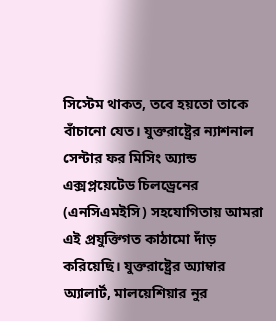সিস্টেম থাকত, তবে হয়তো তাকে বাঁচানো যেত। যুক্তরাষ্ট্রের ন্যাশনাল সেন্টার ফর মিসিং অ্যান্ড এক্সপ্লয়েটেড চিলড্রেনের (এনসিএমইসি) সহযোগিতায় আমরা এই প্রযুক্তিগত কাঠামো দাঁড় করিয়েছি। যুক্তরাষ্ট্রের অ্যাম্বার অ্যালার্ট, মালয়েশিয়ার নুর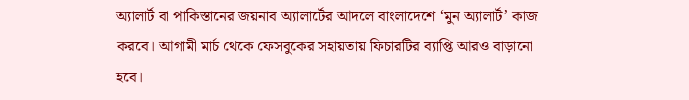অ্যালার্ট বা পাকিস্তানের জয়নাব অ্যালার্টের আদলে বাংলাদেশে ‘মুন অ্যালার্ট’ কাজ করবে। আগামী মার্চ থেকে ফেসবুকের সহায়তায় ফিচারটির ব্যাপ্তি আরও বাড়ানো হবে।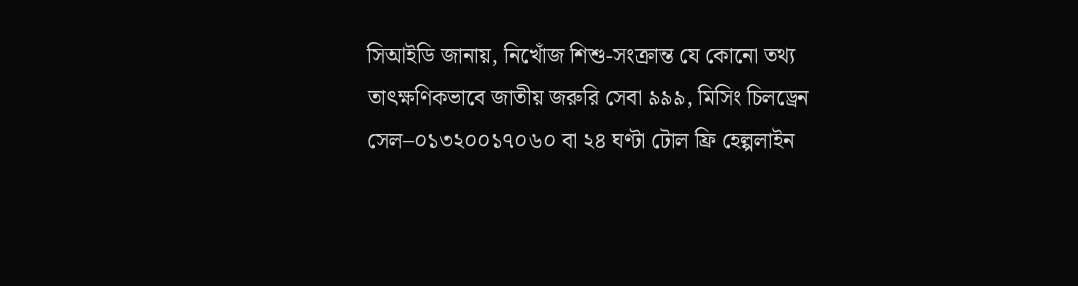সিআইডি জানায়, নিখোঁজ শিশু-সংক্রান্ত যে কোনো তথ্য তাৎক্ষণিকভাবে জাতীয় জরুরি সেবা ৯৯৯, মিসিং চিলড্রেন সেল–০১৩২০০১৭০৬০ বা ২৪ ঘণ্টা টোল ফ্রি হেল্পলাইন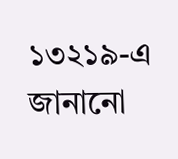১৩২১৯-এ জানানো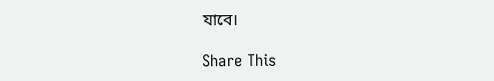যাবে।

Share This